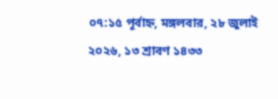০৭:১৫ পূর্বাহ্ন, মঙ্গলবার, ২৮ জুলাই ২০২৬, ১৩ শ্রাবণ ১৪৩৩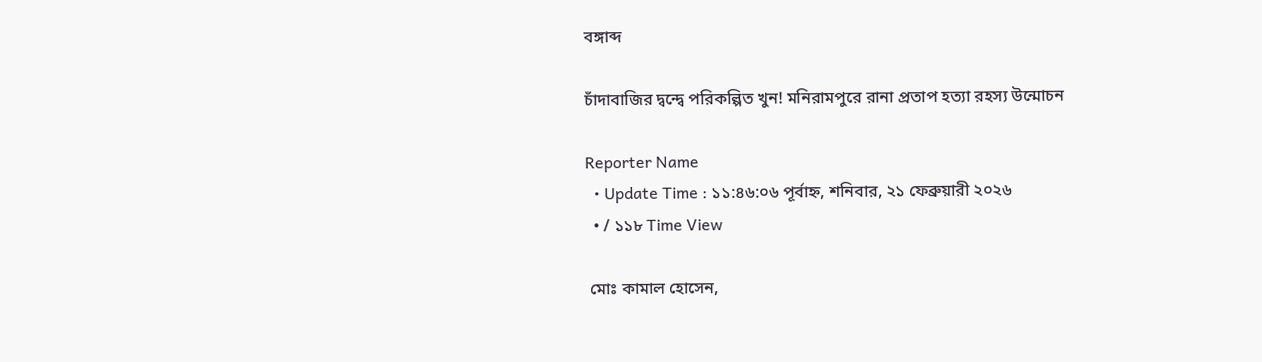বঙ্গাব্দ

চাঁদাবাজির দ্বন্দ্বে পরিকল্পিত খুন! মনিরামপুরে রানা প্রতাপ হত্যা রহস্য উন্মোচন

Reporter Name
  • Update Time : ১১:৪৬:০৬ পূর্বাহ্ন, শনিবার, ২১ ফেব্রুয়ারী ২০২৬
  • / ১১৮ Time View

 মোঃ কামাল হোসেন,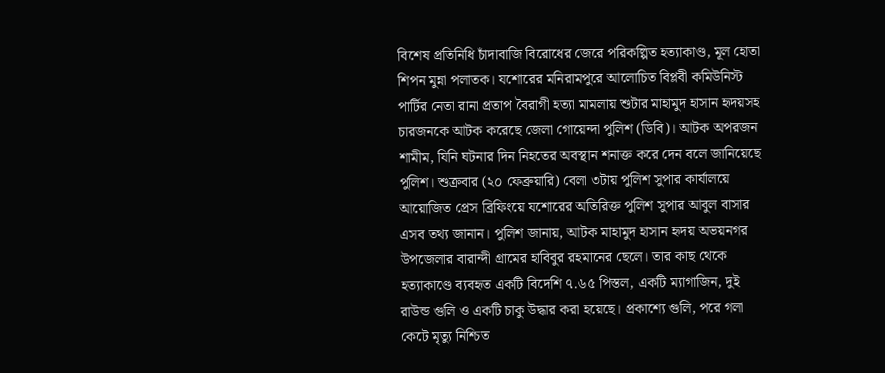বিশেষ প্রতিনিধি চাঁদাবাজি বিরোধের জেরে পরিকল্পিত হত্যাকাণ্ড, মূল হোতা শিপন মুন্না পলাতক। যশোরের মনিরামপুরে আলোচিত বিপ্লবী কমিউনিস্ট পার্টির নেতা রানা প্রতাপ বৈরাগী হত্যা মামলায় শুটার মাহামুদ হাসান হৃদয়সহ চারজনকে আটক করেছে জেলা গোয়েন্দা পুলিশ (ডিবি)। আটক অপরজন শামীম, যিনি ঘটনার দিন নিহতের অবস্থান শনাক্ত করে দেন বলে জানিয়েছে পুলিশ। শুক্রবার (২০ ফেব্রুয়ারি) বেলা ৩টায় পুলিশ সুপার কার্যালয়ে আয়োজিত প্রেস ব্রিফিংয়ে যশোরের অতিরিক্ত পুলিশ সুপার আবুল বাসার এসব তথ্য জানান। পুলিশ জানায়, আটক মাহামুদ হাসান হৃদয় অভয়নগর উপজেলার বারান্দী গ্রামের হাবিবুর রহমানের ছেলে। তার কাছ থেকে হত্যাকাণ্ডে ব্যবহৃত একটি বিদেশি ৭.৬৫ পিস্তল, একটি ম্যাগাজিন, দুই রাউন্ড গুলি ও একটি চাকু উদ্ধার করা হয়েছে। প্রকাশ্যে গুলি, পরে গলা কেটে মৃত্যু নিশ্চিত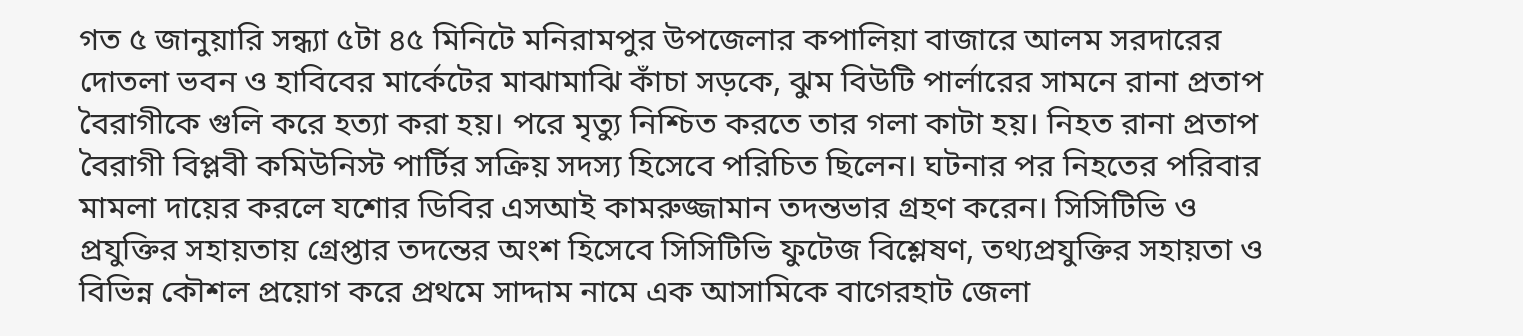গত ৫ জানুয়ারি সন্ধ্যা ৫টা ৪৫ মিনিটে মনিরামপুর উপজেলার কপালিয়া বাজারে আলম সরদারের দোতলা ভবন ও হাবিবের মার্কেটের মাঝামাঝি কাঁচা সড়কে, ঝুম বিউটি পার্লারের সামনে রানা প্রতাপ বৈরাগীকে গুলি করে হত্যা করা হয়। পরে মৃত্যু নিশ্চিত করতে তার গলা কাটা হয়। নিহত রানা প্রতাপ বৈরাগী বিপ্লবী কমিউনিস্ট পার্টির সক্রিয় সদস্য হিসেবে পরিচিত ছিলেন। ঘটনার পর নিহতের পরিবার মামলা দায়ের করলে যশোর ডিবির এসআই কামরুজ্জামান তদন্তভার গ্রহণ করেন। সিসিটিভি ও প্রযুক্তির সহায়তায় গ্রেপ্তার তদন্তের অংশ হিসেবে সিসিটিভি ফুটেজ বিশ্লেষণ, তথ্যপ্রযুক্তির সহায়তা ও বিভিন্ন কৌশল প্রয়োগ করে প্রথমে সাদ্দাম নামে এক আসামিকে বাগেরহাট জেলা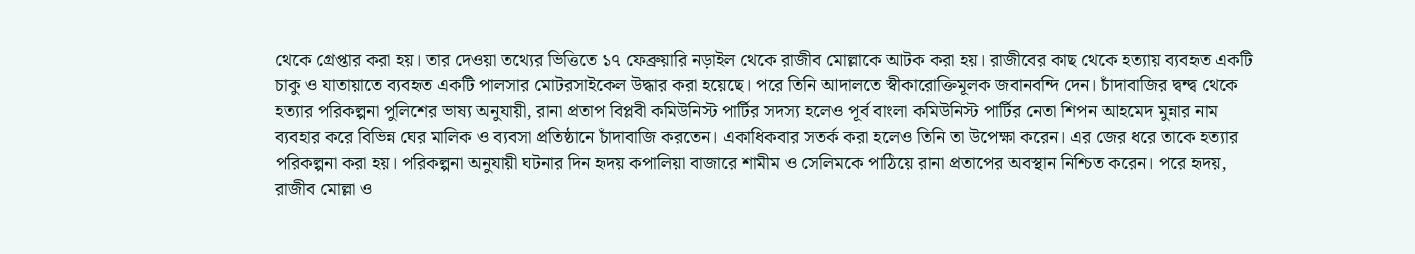থেকে গ্রেপ্তার করা হয়। তার দেওয়া তথ্যের ভিত্তিতে ১৭ ফেব্রুয়ারি নড়াইল থেকে রাজীব মোল্লাকে আটক করা হয়। রাজীবের কাছ থেকে হত্যায় ব্যবহৃত একটি চাকু ও যাতায়াতে ব্যবহৃত একটি পালসার মোটরসাইকেল উদ্ধার করা হয়েছে। পরে তিনি আদালতে স্বীকারোক্তিমূলক জবানবন্দি দেন। চাঁদাবাজির দ্বন্দ্ব থেকে হত্যার পরিকল্পনা পুলিশের ভাষ্য অনুযায়ী, রানা প্রতাপ বিপ্লবী কমিউনিস্ট পার্টির সদস্য হলেও পূর্ব বাংলা কমিউনিস্ট পার্টির নেতা শিপন আহমেদ মুন্নার নাম ব্যবহার করে বিভিন্ন ঘের মালিক ও ব্যবসা প্রতিষ্ঠানে চাঁদাবাজি করতেন। একাধিকবার সতর্ক করা হলেও তিনি তা উপেক্ষা করেন। এর জের ধরে তাকে হত্যার পরিকল্পনা করা হয়। পরিকল্পনা অনুযায়ী ঘটনার দিন হৃদয় কপালিয়া বাজারে শামীম ও সেলিমকে পাঠিয়ে রানা প্রতাপের অবস্থান নিশ্চিত করেন। পরে হৃদয়, রাজীব মোল্লা ও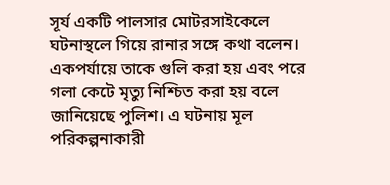সূর্য একটি পালসার মোটরসাইকেলে ঘটনাস্থলে গিয়ে রানার সঙ্গে কথা বলেন। একপর্যায়ে তাকে গুলি করা হয় এবং পরে গলা কেটে মৃত্যু নিশ্চিত করা হয় বলে জানিয়েছে পুলিশ। এ ঘটনায় মূল পরিকল্পনাকারী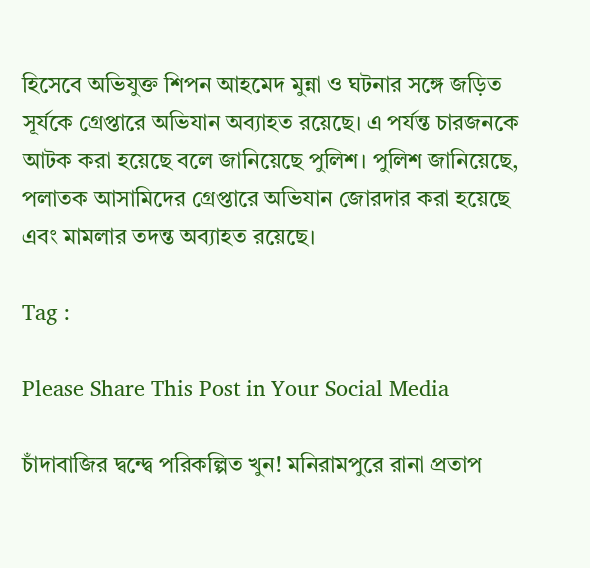হিসেবে অভিযুক্ত শিপন আহমেদ মুন্না ও ঘটনার সঙ্গে জড়িত সূর্যকে গ্রেপ্তারে অভিযান অব্যাহত রয়েছে। এ পর্যন্ত চারজনকে আটক করা হয়েছে বলে জানিয়েছে পুলিশ। পুলিশ জানিয়েছে, পলাতক আসামিদের গ্রেপ্তারে অভিযান জোরদার করা হয়েছে এবং মামলার তদন্ত অব্যাহত রয়েছে।

Tag :

Please Share This Post in Your Social Media

চাঁদাবাজির দ্বন্দ্বে পরিকল্পিত খুন! মনিরামপুরে রানা প্রতাপ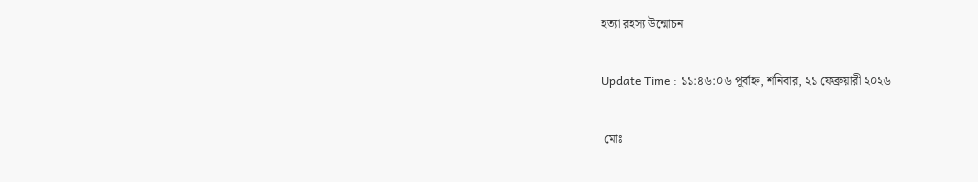হত্যা রহস্য উন্মোচন

Update Time : ১১:৪৬:০৬ পূর্বাহ্ন, শনিবার, ২১ ফেব্রুয়ারী ২০২৬

 মোঃ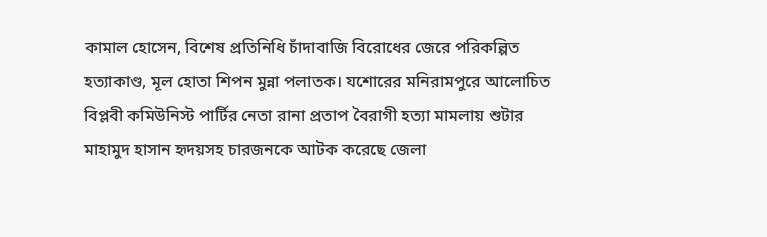কামাল হোসেন, বিশেষ প্রতিনিধি চাঁদাবাজি বিরোধের জেরে পরিকল্পিত হত্যাকাণ্ড, মূল হোতা শিপন মুন্না পলাতক। যশোরের মনিরামপুরে আলোচিত বিপ্লবী কমিউনিস্ট পার্টির নেতা রানা প্রতাপ বৈরাগী হত্যা মামলায় শুটার মাহামুদ হাসান হৃদয়সহ চারজনকে আটক করেছে জেলা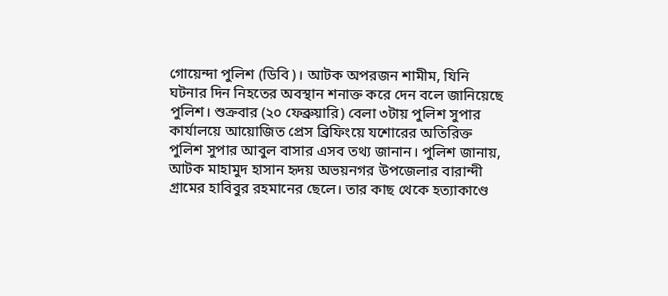গোয়েন্দা পুলিশ (ডিবি)। আটক অপরজন শামীম, যিনি ঘটনার দিন নিহতের অবস্থান শনাক্ত করে দেন বলে জানিয়েছে পুলিশ। শুক্রবার (২০ ফেব্রুয়ারি) বেলা ৩টায় পুলিশ সুপার কার্যালয়ে আয়োজিত প্রেস ব্রিফিংয়ে যশোরের অতিরিক্ত পুলিশ সুপার আবুল বাসার এসব তথ্য জানান। পুলিশ জানায়, আটক মাহামুদ হাসান হৃদয় অভয়নগর উপজেলার বারান্দী গ্রামের হাবিবুর রহমানের ছেলে। তার কাছ থেকে হত্যাকাণ্ডে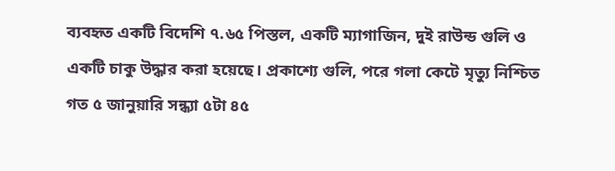ব্যবহৃত একটি বিদেশি ৭.৬৫ পিস্তল, একটি ম্যাগাজিন, দুই রাউন্ড গুলি ও একটি চাকু উদ্ধার করা হয়েছে। প্রকাশ্যে গুলি, পরে গলা কেটে মৃত্যু নিশ্চিত গত ৫ জানুয়ারি সন্ধ্যা ৫টা ৪৫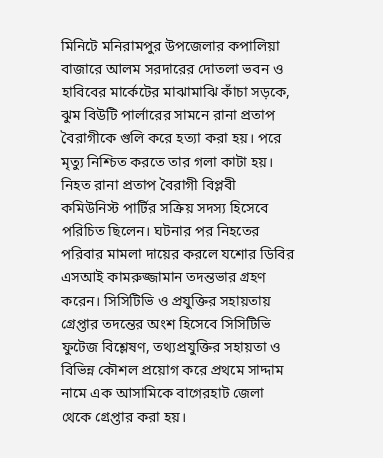মিনিটে মনিরামপুর উপজেলার কপালিয়া বাজারে আলম সরদারের দোতলা ভবন ও হাবিবের মার্কেটের মাঝামাঝি কাঁচা সড়কে, ঝুম বিউটি পার্লারের সামনে রানা প্রতাপ বৈরাগীকে গুলি করে হত্যা করা হয়। পরে মৃত্যু নিশ্চিত করতে তার গলা কাটা হয়। নিহত রানা প্রতাপ বৈরাগী বিপ্লবী কমিউনিস্ট পার্টির সক্রিয় সদস্য হিসেবে পরিচিত ছিলেন। ঘটনার পর নিহতের পরিবার মামলা দায়ের করলে যশোর ডিবির এসআই কামরুজ্জামান তদন্তভার গ্রহণ করেন। সিসিটিভি ও প্রযুক্তির সহায়তায় গ্রেপ্তার তদন্তের অংশ হিসেবে সিসিটিভি ফুটেজ বিশ্লেষণ, তথ্যপ্রযুক্তির সহায়তা ও বিভিন্ন কৌশল প্রয়োগ করে প্রথমে সাদ্দাম নামে এক আসামিকে বাগেরহাট জেলা থেকে গ্রেপ্তার করা হয়।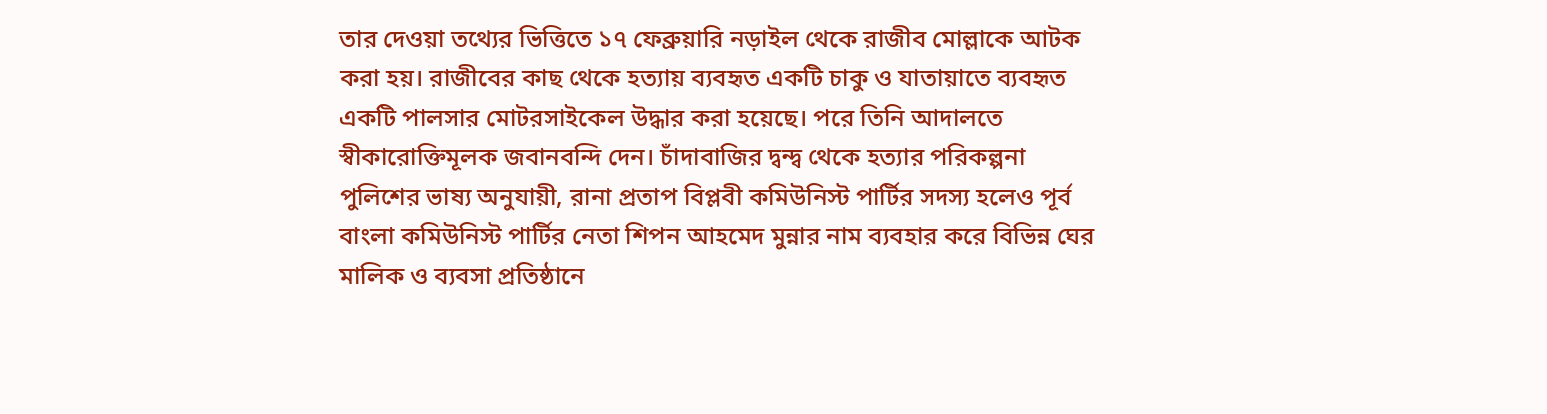তার দেওয়া তথ্যের ভিত্তিতে ১৭ ফেব্রুয়ারি নড়াইল থেকে রাজীব মোল্লাকে আটক করা হয়। রাজীবের কাছ থেকে হত্যায় ব্যবহৃত একটি চাকু ও যাতায়াতে ব্যবহৃত একটি পালসার মোটরসাইকেল উদ্ধার করা হয়েছে। পরে তিনি আদালতে স্বীকারোক্তিমূলক জবানবন্দি দেন। চাঁদাবাজির দ্বন্দ্ব থেকে হত্যার পরিকল্পনা পুলিশের ভাষ্য অনুযায়ী, রানা প্রতাপ বিপ্লবী কমিউনিস্ট পার্টির সদস্য হলেও পূর্ব বাংলা কমিউনিস্ট পার্টির নেতা শিপন আহমেদ মুন্নার নাম ব্যবহার করে বিভিন্ন ঘের মালিক ও ব্যবসা প্রতিষ্ঠানে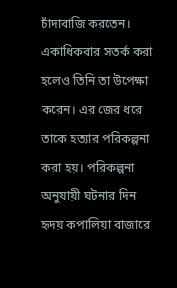চাঁদাবাজি করতেন। একাধিকবার সতর্ক করা হলেও তিনি তা উপেক্ষা করেন। এর জের ধরে তাকে হত্যার পরিকল্পনা করা হয়। পরিকল্পনা অনুযায়ী ঘটনার দিন হৃদয় কপালিয়া বাজারে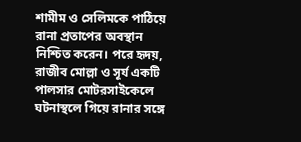শামীম ও সেলিমকে পাঠিয়ে রানা প্রতাপের অবস্থান নিশ্চিত করেন। পরে হৃদয়, রাজীব মোল্লা ও সূর্য একটি পালসার মোটরসাইকেলে ঘটনাস্থলে গিয়ে রানার সঙ্গে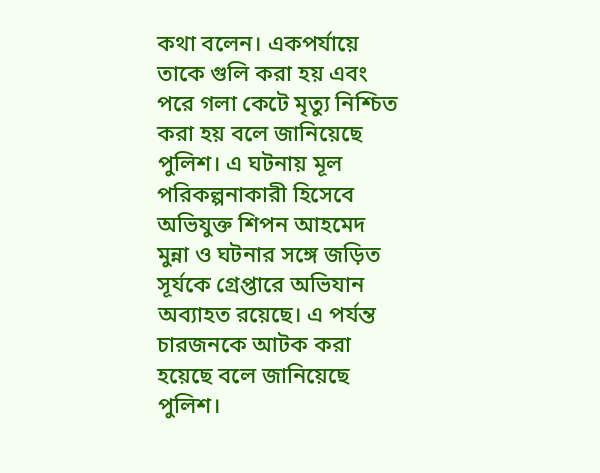কথা বলেন। একপর্যায়ে তাকে গুলি করা হয় এবং পরে গলা কেটে মৃত্যু নিশ্চিত করা হয় বলে জানিয়েছে পুলিশ। এ ঘটনায় মূল পরিকল্পনাকারী হিসেবে অভিযুক্ত শিপন আহমেদ মুন্না ও ঘটনার সঙ্গে জড়িত সূর্যকে গ্রেপ্তারে অভিযান অব্যাহত রয়েছে। এ পর্যন্ত চারজনকে আটক করা হয়েছে বলে জানিয়েছে পুলিশ।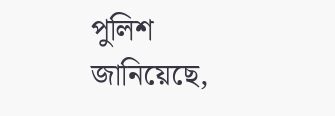পুলিশ জানিয়েছে,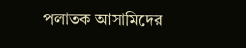পলাতক আসামিদের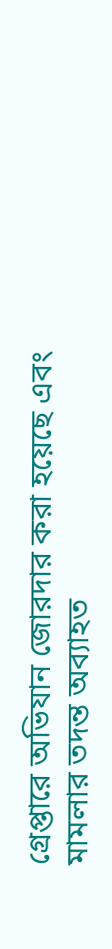গ্রেপ্তারে অভিযান জোরদার করা হয়েছে এবং মামলার তদন্ত অব্যাহত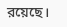রয়েছে।